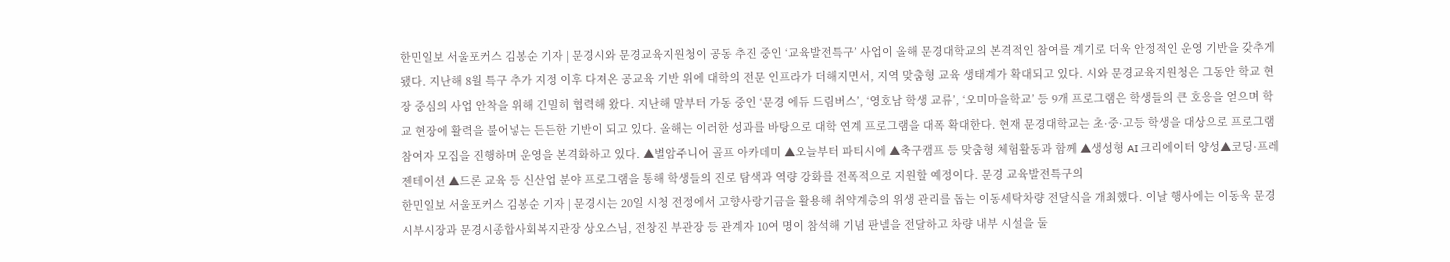한민일보 서울포커스 김봉순 기자 | 문경시와 문경교육지원청이 공동 추진 중인 ‘교육발전특구’ 사업이 올해 문경대학교의 본격적인 참여를 계기로 더욱 안정적인 운영 기반을 갖추게 됐다. 지난해 8월 특구 추가 지정 이후 다져온 공교육 기반 위에 대학의 전문 인프라가 더해지면서, 지역 맞춤형 교육 생태계가 확대되고 있다. 시와 문경교육지원청은 그동안 학교 현장 중심의 사업 안착을 위해 긴밀히 협력해 왔다. 지난해 말부터 가동 중인 ‘문경 에듀 드림버스’, ‘영호남 학생 교류’, ‘오미마을학교’ 등 9개 프로그램은 학생들의 큰 호응을 얻으며 학교 현장에 활력을 불어넣는 든든한 기반이 되고 있다. 올해는 이러한 성과를 바탕으로 대학 연계 프로그램을 대폭 확대한다. 현재 문경대학교는 초·중·고등 학생을 대상으로 프로그램 참여자 모집을 진행하며 운영을 본격화하고 있다. ▲별암주니어 골프 아카데미 ▲오늘부터 파티시에 ▲축구캠프 등 맞춤형 체험활동과 함께 ▲생성형 AI 크리에이터 양성▲코딩·프레젠테이션 ▲드론 교육 등 신산업 분야 프로그램을 통해 학생들의 진로 탐색과 역량 강화를 전폭적으로 지원할 예정이다. 문경 교육발전특구의
한민일보 서울포커스 김봉순 기자 | 문경시는 20일 시청 전정에서 고향사랑기금을 활용해 취약계층의 위생 관리를 돕는 이동세탁차량 전달식을 개최했다. 이날 행사에는 이동욱 문경시부시장과 문경시종합사회복지관장 상오스님, 전창진 부관장 등 관계자 10여 명이 참석해 기념 판넬을 전달하고 차량 내부 시설을 둘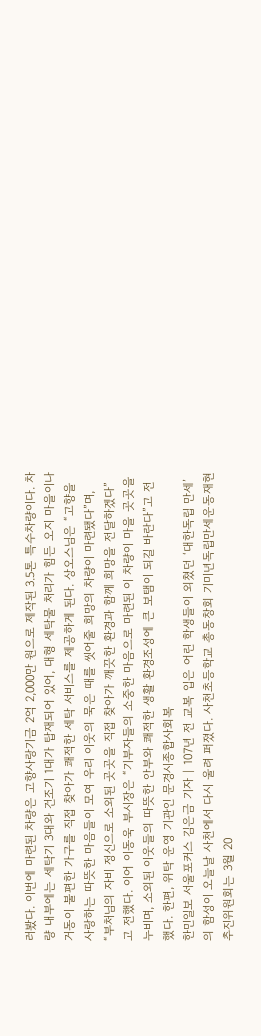러봤다. 이번에 마련된 차량은 고향사랑기금 2억 2,000만 원으로 제작된 3.5톤 특수차량이다. 차량 내부에는 세탁기 3대와 건조기 1대가 탑재되어 있어, 대형 세탁물 처리가 힘든 오지 마을이나 거동이 불편한 가구를 직접 찾아가 쾌적한 세탁 서비스를 제공하게 된다. 상오스님은 “고향을 사랑하는 따뜻한 마음들이 모여 우리 이웃의 묵은 때를 씻어줄 희망의 차량이 마련됐다”며, “부처님의 자비 정신으로 소외된 곳곳을 직접 찾아가 깨끗한 환경과 함께 희망을 전달하겠다”고 전했다. 이어 이동욱 부시장은 “기부자들의 소중한 마음으로 마련된 이 차량이 마을 곳곳을 누비며, 소외된 이웃들의 따뜻한 안부와 쾌적한 생활 환경조성에 큰 보탬이 되길 바란다”고 전했다. 한편, 위탁 운영 기관인 문경시종합사회복
한민일보 서울포커스 김은금 기자 | 107년 전 교복 입은 어린 학생들이 외쳤던 ‘대한독립 만세’의 함성이 오늘날 사천에서 다시 울려 퍼졌다. 사천초등학교 총동창회 기미년독립만세운동재현추진위원회는 3월 20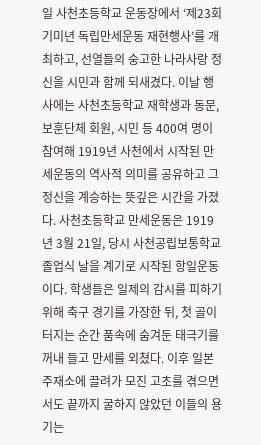일 사천초등학교 운동장에서 ‘제23회 기미년 독립만세운동 재현행사’를 개최하고, 선열들의 숭고한 나라사랑 정신을 시민과 함께 되새겼다. 이날 행사에는 사천초등학교 재학생과 동문, 보훈단체 회원, 시민 등 400여 명이 참여해 1919년 사천에서 시작된 만세운동의 역사적 의미를 공유하고 그 정신을 계승하는 뜻깊은 시간을 가졌다. 사천초등학교 만세운동은 1919년 3월 21일, 당시 사천공립보통학교 졸업식 날을 계기로 시작된 항일운동이다. 학생들은 일제의 감시를 피하기 위해 축구 경기를 가장한 뒤, 첫 골이 터지는 순간 품속에 숨겨둔 태극기를 꺼내 들고 만세를 외쳤다. 이후 일본 주재소에 끌려가 모진 고초를 겪으면서도 끝까지 굴하지 않았던 이들의 용기는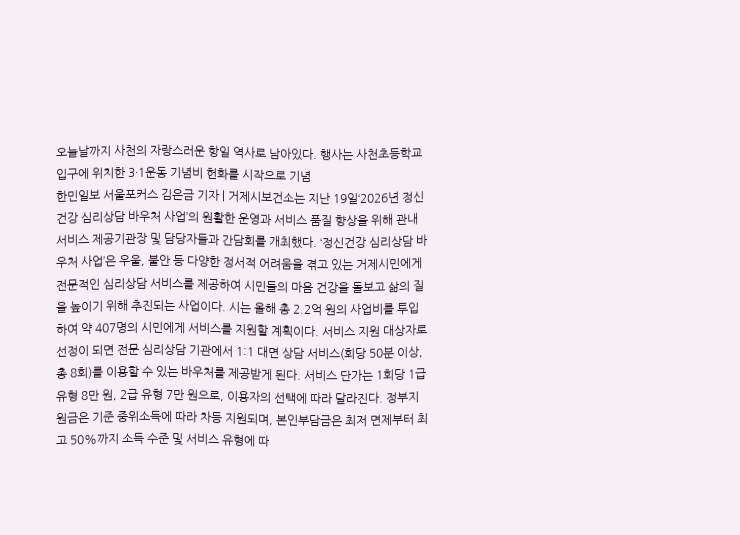오늘날까지 사천의 자랑스러운 항일 역사로 남아있다. 행사는 사천초등학교 입구에 위치한 3·1운동 기념비 헌화를 시작으로 기념
한민일보 서울포커스 김은금 기자 | 거제시보건소는 지난 19일‘2026년 정신건강 심리상담 바우처 사업’의 원활한 운영과 서비스 품질 향상을 위해 관내 서비스 제공기관장 및 담당자들과 간담회를 개최했다. ‘정신건강 심리상담 바우처 사업’은 우울, 불안 등 다양한 정서적 어려움을 겪고 있는 거제시민에게 전문적인 심리상담 서비스를 제공하여 시민들의 마음 건강을 돌보고 삶의 질을 높이기 위해 추진되는 사업이다. 시는 올해 총 2.2억 원의 사업비를 투입하여 약 407명의 시민에게 서비스를 지원할 계획이다. 서비스 지원 대상자로 선정이 되면 전문 심리상담 기관에서 1:1 대면 상담 서비스(회당 50분 이상, 총 8회)를 이용할 수 있는 바우처를 제공받게 된다. 서비스 단가는 1회당 1급 유형 8만 원, 2급 유형 7만 원으로, 이용자의 선택에 따라 달라진다. 정부지원금은 기준 중위소득에 따라 차등 지원되며, 본인부담금은 최저 면제부터 최고 50%까지 소득 수준 및 서비스 유형에 따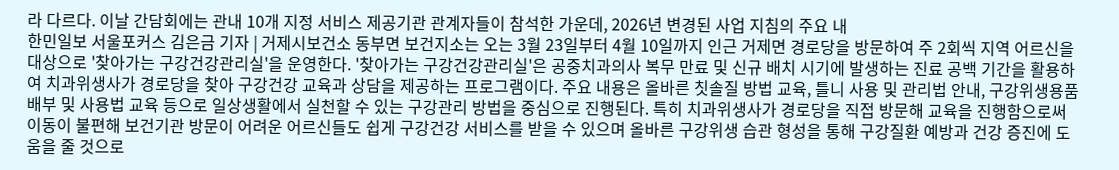라 다르다. 이날 간담회에는 관내 10개 지정 서비스 제공기관 관계자들이 참석한 가운데, 2026년 변경된 사업 지침의 주요 내
한민일보 서울포커스 김은금 기자 | 거제시보건소 동부면 보건지소는 오는 3월 23일부터 4월 10일까지 인근 거제면 경로당을 방문하여 주 2회씩 지역 어르신을 대상으로 '찾아가는 구강건강관리실'을 운영한다. '찾아가는 구강건강관리실'은 공중치과의사 복무 만료 및 신규 배치 시기에 발생하는 진료 공백 기간을 활용하여 치과위생사가 경로당을 찾아 구강건강 교육과 상담을 제공하는 프로그램이다. 주요 내용은 올바른 칫솔질 방법 교육, 틀니 사용 및 관리법 안내, 구강위생용품 배부 및 사용법 교육 등으로 일상생활에서 실천할 수 있는 구강관리 방법을 중심으로 진행된다. 특히 치과위생사가 경로당을 직접 방문해 교육을 진행함으로써 이동이 불편해 보건기관 방문이 어려운 어르신들도 쉽게 구강건강 서비스를 받을 수 있으며 올바른 구강위생 습관 형성을 통해 구강질환 예방과 건강 증진에 도움을 줄 것으로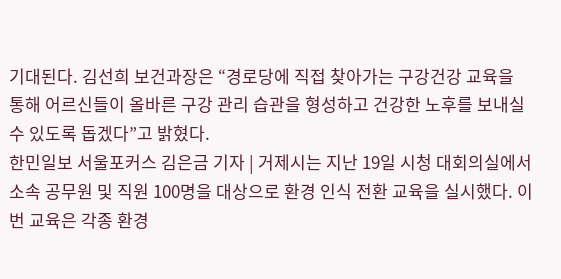기대된다. 김선희 보건과장은 “경로당에 직접 찾아가는 구강건강 교육을 통해 어르신들이 올바른 구강 관리 습관을 형성하고 건강한 노후를 보내실 수 있도록 돕겠다”고 밝혔다.
한민일보 서울포커스 김은금 기자 | 거제시는 지난 19일 시청 대회의실에서 소속 공무원 및 직원 100명을 대상으로 환경 인식 전환 교육을 실시했다. 이번 교육은 각종 환경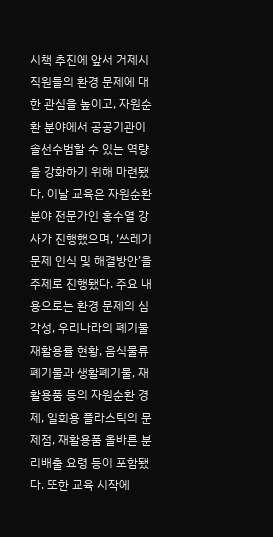시책 추진에 앞서 거제시 직원들의 환경 문제에 대한 관심을 높이고, 자원순환 분야에서 공공기관이 솔선수범할 수 있는 역량을 강화하기 위해 마련됐다. 이날 교육은 자원순환 분야 전문가인 홍수열 강사가 진행했으며, ‘쓰레기 문제 인식 및 해결방안’을 주제로 진행됐다. 주요 내용으로는 환경 문제의 심각성, 우리나라의 폐기물 재활용률 현황, 음식물류 폐기물과 생활폐기물, 재활용품 등의 자원순환 경제, 일회용 플라스틱의 문제점, 재활용품 올바른 분리배출 요령 등이 포함됐다. 또한 교육 시작에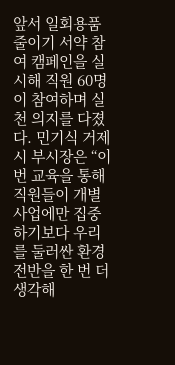앞서 일회용품 줄이기 서약 참여 캠페인을 실시해 직원 60명이 참여하며 실천 의지를 다졌다. 민기식 거제시 부시장은 “이번 교육을 통해 직원들이 개별 사업에만 집중하기보다 우리를 둘러싼 환경 전반을 한 번 더 생각해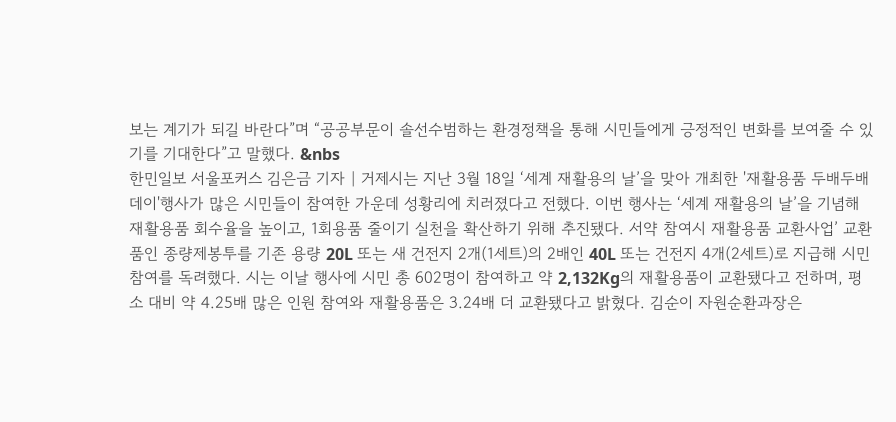보는 계기가 되길 바란다”며 “공공부문이 솔선수범하는 환경정책을 통해 시민들에게 긍정적인 변화를 보여줄 수 있기를 기대한다”고 말했다. &nbs
한민일보 서울포커스 김은금 기자 | 거제시는 지난 3월 18일 ‘세계 재활용의 날’을 맞아 개최한 '재활용품 두배두배 데이'행사가 많은 시민들이 참여한 가운데 성황리에 치러졌다고 전했다. 이번 행사는 ‘세계 재활용의 날’을 기념해 재활용품 회수율을 높이고, 1회용품 줄이기 실천을 확산하기 위해 추진됐다. 서약 참여시 재활용품 교환사업’ 교환품인 종량제봉투를 기존 용량 20L 또는 새 건전지 2개(1세트)의 2배인 40L 또는 건전지 4개(2세트)로 지급해 시민 참여를 독려했다. 시는 이날 행사에 시민 총 602명이 참여하고 약 2,132Kg의 재활용품이 교환됐다고 전하며, 평소 대비 약 4.25배 많은 인원 참여와 재활용품은 3.24배 더 교환됐다고 밝혔다. 김순이 자원순환과장은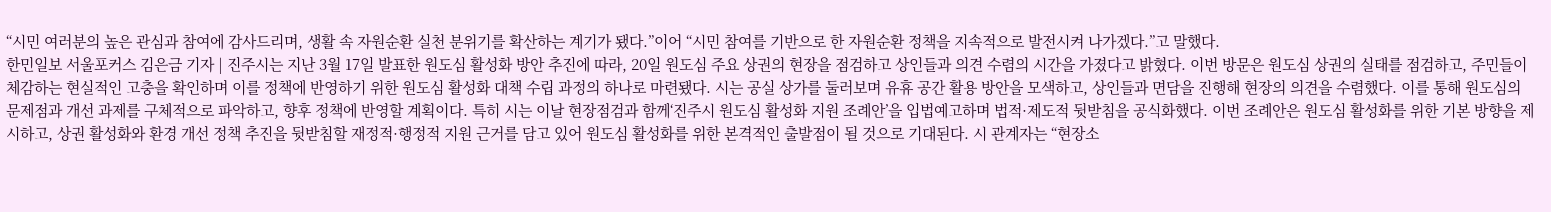“시민 여러분의 높은 관심과 참여에 감사드리며, 생활 속 자원순환 실천 분위기를 확산하는 계기가 됐다.”이어 “시민 참여를 기반으로 한 자원순환 정책을 지속적으로 발전시켜 나가겠다.”고 말했다.
한민일보 서울포커스 김은금 기자 | 진주시는 지난 3월 17일 발표한 원도심 활성화 방안 추진에 따라, 20일 원도심 주요 상권의 현장을 점검하고 상인들과 의견 수렴의 시간을 가졌다고 밝혔다. 이번 방문은 원도심 상권의 실태를 점검하고, 주민들이 체감하는 현실적인 고충을 확인하며 이를 정책에 반영하기 위한 원도심 활성화 대책 수립 과정의 하나로 마련됐다. 시는 공실 상가를 둘러보며 유휴 공간 활용 방안을 모색하고, 상인들과 면담을 진행해 현장의 의견을 수렴했다. 이를 통해 원도심의 문제점과 개선 과제를 구체적으로 파악하고, 향후 정책에 반영할 계획이다. 특히 시는 이날 현장점검과 함께‘진주시 원도심 활성화 지원 조례안’을 입법예고하며 법적·제도적 뒷받침을 공식화했다. 이번 조례안은 원도심 활성화를 위한 기본 방향을 제시하고, 상권 활성화와 환경 개선 정책 추진을 뒷받침할 재정적·행정적 지원 근거를 담고 있어 원도심 활성화를 위한 본격적인 출발점이 될 것으로 기대된다. 시 관계자는 “현장소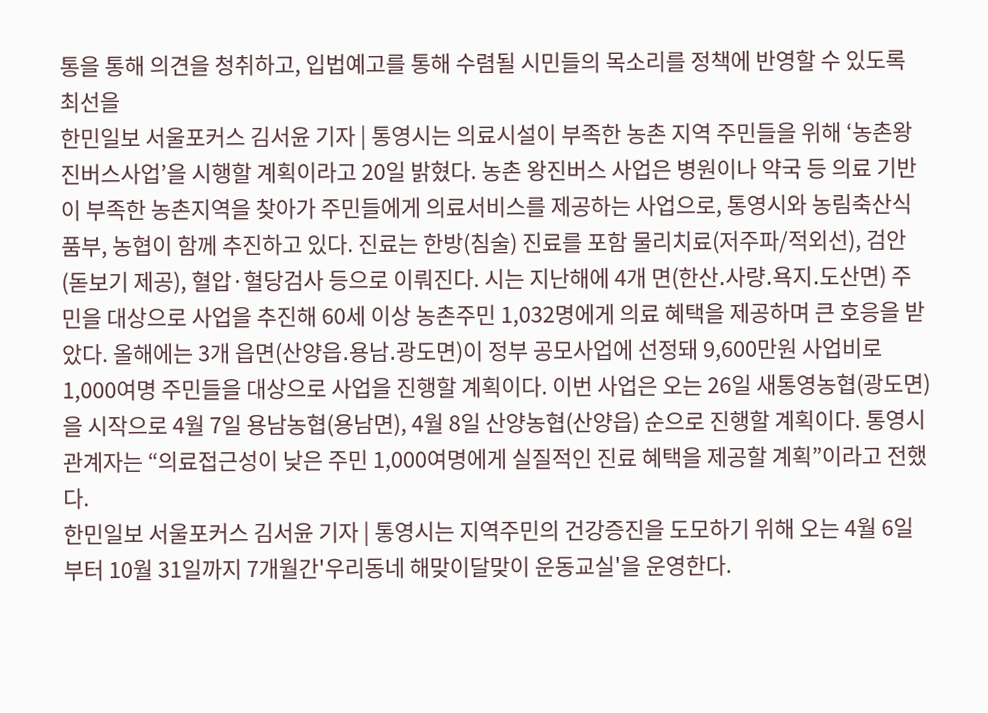통을 통해 의견을 청취하고, 입법예고를 통해 수렴될 시민들의 목소리를 정책에 반영할 수 있도록 최선을
한민일보 서울포커스 김서윤 기자 | 통영시는 의료시설이 부족한 농촌 지역 주민들을 위해 ‘농촌왕진버스사업’을 시행할 계획이라고 20일 밝혔다. 농촌 왕진버스 사업은 병원이나 약국 등 의료 기반이 부족한 농촌지역을 찾아가 주민들에게 의료서비스를 제공하는 사업으로, 통영시와 농림축산식품부, 농협이 함께 추진하고 있다. 진료는 한방(침술) 진료를 포함 물리치료(저주파/적외선), 검안(돋보기 제공), 혈압·혈당검사 등으로 이뤄진다. 시는 지난해에 4개 면(한산․사량․욕지․도산면) 주민을 대상으로 사업을 추진해 60세 이상 농촌주민 1,032명에게 의료 혜택을 제공하며 큰 호응을 받았다. 올해에는 3개 읍면(산양읍․용남․광도면)이 정부 공모사업에 선정돼 9,600만원 사업비로 1,000여명 주민들을 대상으로 사업을 진행할 계획이다. 이번 사업은 오는 26일 새통영농협(광도면)을 시작으로 4월 7일 용남농협(용남면), 4월 8일 산양농협(산양읍) 순으로 진행할 계획이다. 통영시 관계자는 “의료접근성이 낮은 주민 1,000여명에게 실질적인 진료 혜택을 제공할 계획”이라고 전했다.
한민일보 서울포커스 김서윤 기자 | 통영시는 지역주민의 건강증진을 도모하기 위해 오는 4월 6일부터 10월 31일까지 7개월간'우리동네 해맞이달맞이 운동교실'을 운영한다.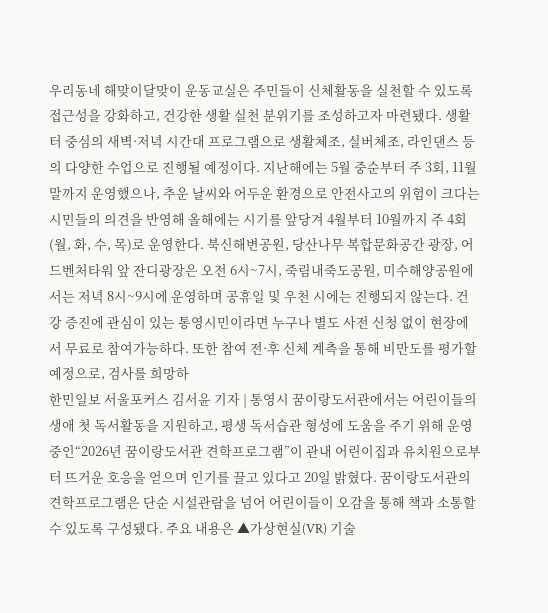우리동네 해맞이달맞이 운동교실은 주민들이 신체활동을 실천할 수 있도록 접근성을 강화하고, 건강한 생활 실천 분위기를 조성하고자 마련됐다. 생활터 중심의 새벽·저녁 시간대 프로그램으로 생활체조, 실버체조, 라인댄스 등의 다양한 수업으로 진행될 예정이다. 지난해에는 5월 중순부터 주 3회, 11월 말까지 운영했으나, 추운 날씨와 어두운 환경으로 안전사고의 위험이 크다는 시민들의 의견을 반영해 올해에는 시기를 앞당겨 4월부터 10월까지 주 4회(월, 화, 수, 목)로 운영한다. 북신해변공원, 당산나무 복합문화공간 광장, 어드벤처타워 앞 잔디광장은 오전 6시~7시, 죽림내죽도공원, 미수해양공원에서는 저녁 8시~9시에 운영하며 공휴일 및 우천 시에는 진행되지 않는다. 건강 증진에 관심이 있는 통영시민이라면 누구나 별도 사전 신청 없이 현장에서 무료로 참여가능하다. 또한 참여 전·후 신체 계측을 통해 비만도를 평가할 예정으로, 검사를 희망하
한민일보 서울포커스 김서윤 기자 | 통영시 꿈이랑도서관에서는 어린이들의 생애 첫 독서활동을 지원하고, 평생 독서습관 형성에 도움을 주기 위해 운영 중인“2026년 꿈이랑도서관 견학프로그램”이 관내 어린이집과 유치원으로부터 뜨거운 호응을 얻으며 인기를 끌고 있다고 20일 밝혔다. 꿈이랑도서관의 견학프로그램은 단순 시설관람을 넘어 어린이들이 오감을 통해 책과 소통할 수 있도록 구성됐다. 주요 내용은 ▲가상현실(VR) 기술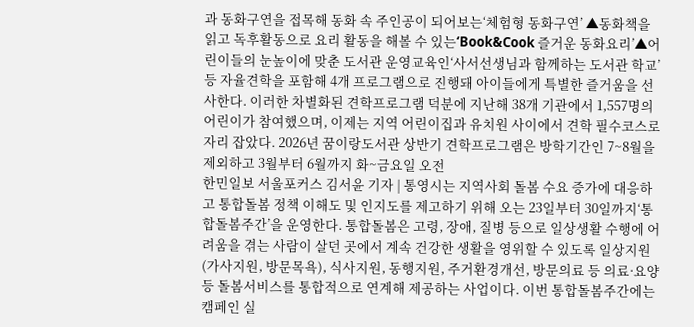과 동화구연을 접목해 동화 속 주인공이 되어보는‘체험형 동화구연’ ▲동화책을 읽고 독후활동으로 요리 활동을 해볼 수 있는‘Book&Cook 즐거운 동화요리’▲어린이들의 눈높이에 맞춘 도서관 운영교육인‘사서선생님과 함께하는 도서관 학교’등 자율견학을 포함해 4개 프로그램으로 진행돼 아이들에게 특별한 즐거움을 선사한다. 이러한 차별화된 견학프로그램 덕분에 지난해 38개 기관에서 1,557명의 어린이가 참여했으며, 이제는 지역 어린이집과 유치원 사이에서 견학 필수코스로 자리 잡았다. 2026년 꿈이랑도서관 상반기 견학프로그램은 방학기간인 7~8월을 제외하고 3월부터 6월까지 화~금요일 오전
한민일보 서울포커스 김서윤 기자 | 통영시는 지역사회 돌봄 수요 증가에 대응하고 통합돌봄 정책 이해도 및 인지도를 제고하기 위해 오는 23일부터 30일까지‘통합돌봄주간’을 운영한다. 통합돌봄은 고령, 장애, 질병 등으로 일상생활 수행에 어려움을 겪는 사람이 살던 곳에서 계속 건강한 생활을 영위할 수 있도록 일상지원(가사지원, 방문목욕), 식사지원, 동행지원, 주거환경개선, 방문의료 등 의료·요양 등 돌봄서비스를 통합적으로 연계해 제공하는 사업이다. 이번 통합돌봄주간에는 캠페인 실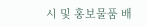시 및 홍보물품 배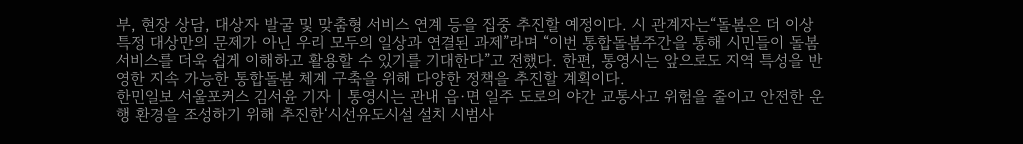부, 현장 상담, 대상자 발굴 및 맞춤형 서비스 연계 등을 집중 추진할 예정이다. 시 관계자는“돌봄은 더 이상 특정 대상만의 문제가 아닌 우리 모두의 일상과 연결된 과제”라며 “이번 통합돌봄주간을 통해 시민들이 돌봄서비스를 더욱 쉽게 이해하고 활용할 수 있기를 기대한다”고 전했다. 한편, 통영시는 앞으로도 지역 특성을 반영한 지속 가능한 통합돌봄 체계 구축을 위해 다양한 정책을 추진할 계획이다.
한민일보 서울포커스 김서윤 기자 | 통영시는 관내 읍·면 일주 도로의 야간 교통사고 위험을 줄이고 안전한 운행 환경을 조성하기 위해 추진한‘시선유도시설 설치 시범사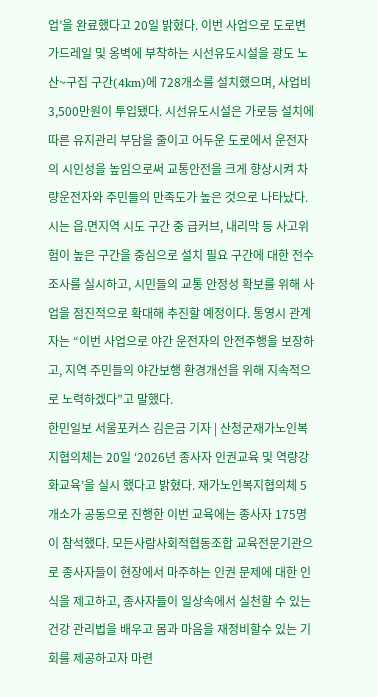업’을 완료했다고 20일 밝혔다. 이번 사업으로 도로변 가드레일 및 옹벽에 부착하는 시선유도시설을 광도 노산~구집 구간(4km)에 728개소를 설치했으며, 사업비 3,500만원이 투입됐다. 시선유도시설은 가로등 설치에 따른 유지관리 부담을 줄이고 어두운 도로에서 운전자의 시인성을 높임으로써 교통안전을 크게 향상시켜 차량운전자와 주민들의 만족도가 높은 것으로 나타났다. 시는 읍․면지역 시도 구간 중 급커브, 내리막 등 사고위험이 높은 구간을 중심으로 설치 필요 구간에 대한 전수조사를 실시하고, 시민들의 교통 안정성 확보를 위해 사업을 점진적으로 확대해 추진할 예정이다. 통영시 관계자는 “이번 사업으로 야간 운전자의 안전주행을 보장하고, 지역 주민들의 야간보행 환경개선을 위해 지속적으로 노력하겠다”고 말했다.
한민일보 서울포커스 김은금 기자 | 산청군재가노인복지협의체는 20일 ‘2026년 종사자 인권교육 및 역량강화교육’을 실시 했다고 밝혔다. 재가노인복지협의체 5개소가 공동으로 진행한 이번 교육에는 종사자 175명이 참석했다. 모든사람사회적협동조합 교육전문기관으로 종사자들이 현장에서 마주하는 인권 문제에 대한 인식을 제고하고, 종사자들이 일상속에서 실천할 수 있는 건강 관리법을 배우고 몸과 마음을 재정비할수 있는 기회를 제공하고자 마련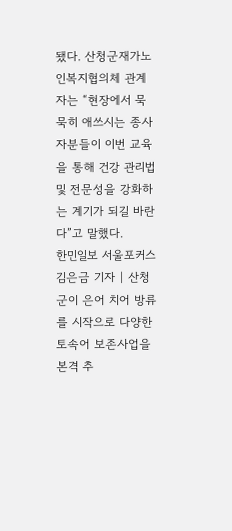됐다. 산청군재가노인복지협의체 관계자는 “현장에서 묵묵히 애쓰시는 종사자분들이 이번 교육을 통해 건강 관리법 및 전문성을 강화하는 계기가 되길 바란다”고 말했다.
한민일보 서울포커스 김은금 기자 | 산청군이 은어 치어 방류를 시작으로 다양한 토속어 보존사업을 본격 추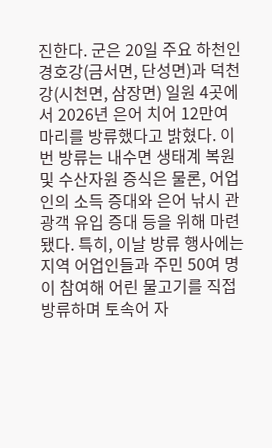진한다. 군은 20일 주요 하천인 경호강(금서면, 단성면)과 덕천강(시천면, 삼장면) 일원 4곳에서 2026년 은어 치어 12만여 마리를 방류했다고 밝혔다. 이번 방류는 내수면 생태계 복원 및 수산자원 증식은 물론, 어업인의 소득 증대와 은어 낚시 관광객 유입 증대 등을 위해 마련됐다. 특히, 이날 방류 행사에는 지역 어업인들과 주민 50여 명이 참여해 어린 물고기를 직접 방류하며 토속어 자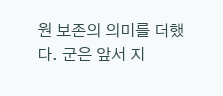원 보존의 의미를 더했다. 군은 앞서 지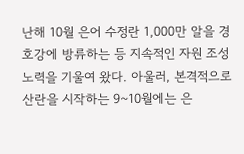난해 10월 은어 수정란 1,000만 알을 경호강에 방류하는 등 지속적인 자원 조성 노력을 기울여 왔다. 아울러, 본격적으로 산란을 시작하는 9~10월에는 은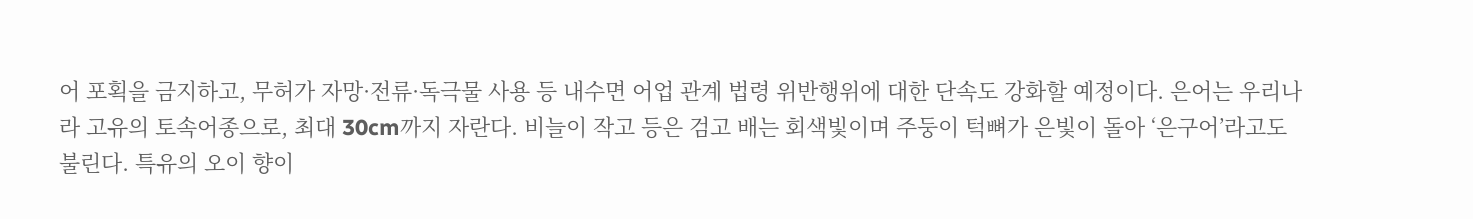어 포획을 금지하고, 무허가 자망·전류·독극물 사용 등 내수면 어업 관계 법령 위반행위에 대한 단속도 강화할 예정이다. 은어는 우리나라 고유의 토속어종으로, 최대 30cm까지 자란다. 비늘이 작고 등은 검고 배는 회색빛이며 주둥이 턱뼈가 은빛이 돌아 ‘은구어’라고도 불린다. 특유의 오이 향이